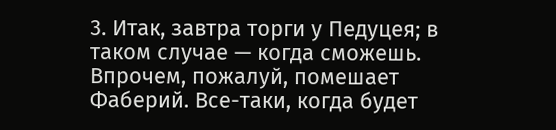3. Итак, завтра торги у Педуцея; в таком случае — когда сможешь. Впрочем, пожалуй, помешает Фаберий. Все-таки, когда будет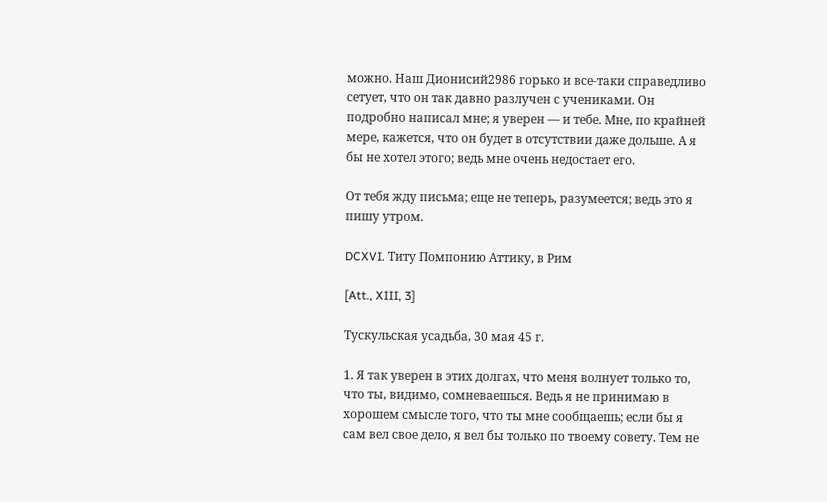можно. Наш Дионисий2986 горько и все-таки справедливо сетует, что он так давно разлучен с учениками. Он подробно написал мне; я уверен — и тебе. Мне, по крайней мере, кажется, что он будет в отсутствии даже дольше. А я бы не хотел этого; ведь мне очень недостает его.

От тебя жду письма; еще не теперь, разумеется; ведь это я пишу утром.

DCXVI. Титу Помпонию Аттику, в Рим

[Att., XIII, 3]

Тускульская усадьба, 30 мая 45 г.

1. Я так уверен в этих долгах, что меня волнует только то, что ты, видимо, сомневаешься. Ведь я не принимаю в хорошем смысле того, что ты мне сообщаешь; если бы я сам вел свое дело, я вел бы только по твоему совету. Тем не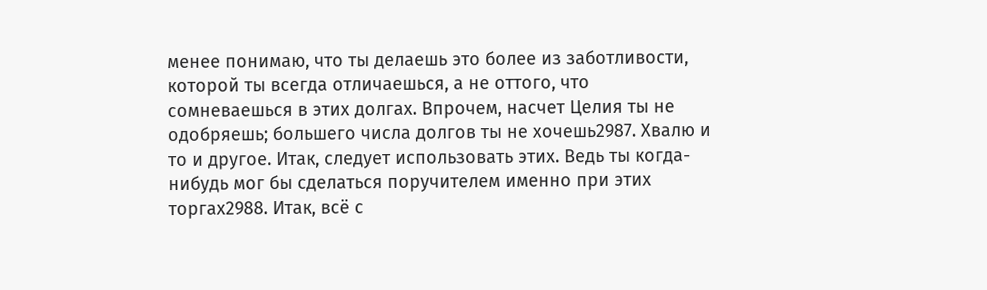менее понимаю, что ты делаешь это более из заботливости, которой ты всегда отличаешься, а не оттого, что сомневаешься в этих долгах. Впрочем, насчет Целия ты не одобряешь; большего числа долгов ты не хочешь2987. Хвалю и то и другое. Итак, следует использовать этих. Ведь ты когда-нибудь мог бы сделаться поручителем именно при этих торгах2988. Итак, всё с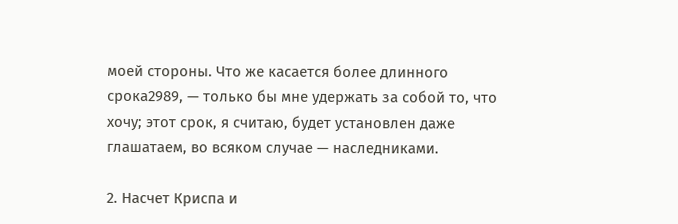моей стороны. Что же касается более длинного срока2989, — только бы мне удержать за собой то, что хочу; этот срок, я считаю, будет установлен даже глашатаем, во всяком случае — наследниками.

2. Насчет Криспа и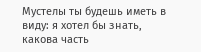Мустелы ты будешь иметь в виду: я хотел бы знать, какова часть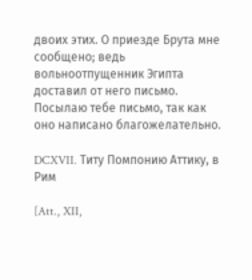двоих этих. О приезде Брута мне сообщено; ведь вольноотпущенник Эгипта доставил от него письмо. Посылаю тебе письмо, так как оно написано благожелательно.

DCXVII. Титу Помпонию Аттику, в Рим

[Att., XII,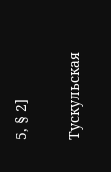5, § 2]

Тускульская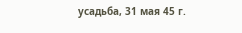усадьба, 31 мая 45 г.